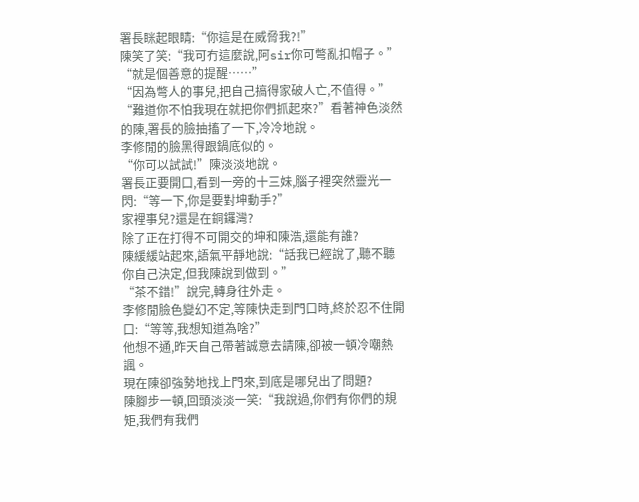署長眯起眼睛:“你這是在威脅我?!”
陳笑了笑:“我可冇這麼說,阿sir你可彆亂扣帽子。”
“就是個善意的提醒……”
“因為彆人的事兒,把自己搞得家破人亡,不值得。”
“難道你不怕我現在就把你們抓起來?”看著神色淡然的陳,署長的臉抽搐了一下,冷冷地說。
李修閒的臉黑得跟鍋底似的。
“你可以試試!”陳淡淡地說。
署長正要開口,看到一旁的十三妹,腦子裡突然靈光一閃:“等一下,你是要對坤動手?”
家裡事兒?還是在銅鑼灣?
除了正在打得不可開交的坤和陳浩,還能有誰?
陳緩緩站起來,語氣平靜地說:“話我已經說了,聽不聽你自己決定,但我陳說到做到。”
“茶不錯!”說完,轉身往外走。
李修閒臉色變幻不定,等陳快走到門口時,終於忍不住開口:“等等,我想知道為啥?”
他想不通,昨天自己帶著誠意去請陳,卻被一頓冷嘲熱諷。
現在陳卻強勢地找上門來,到底是哪兒出了問題?
陳腳步一頓,回頭淡淡一笑:“我說過,你們有你們的規矩,我們有我們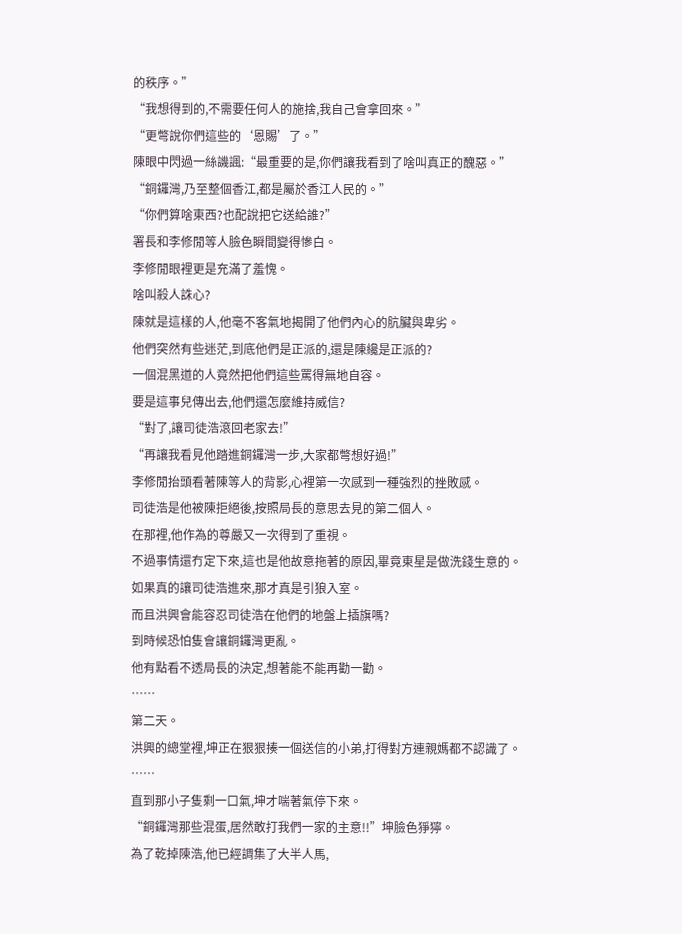的秩序。”
“我想得到的,不需要任何人的施捨,我自己會拿回來。”
“更彆說你們這些的‘恩賜’了。”
陳眼中閃過一絲譏諷:“最重要的是,你們讓我看到了啥叫真正的醜惡。”
“銅鑼灣,乃至整個香江,都是屬於香江人民的。”
“你們算啥東西?也配說把它送給誰?”
署長和李修閒等人臉色瞬間變得慘白。
李修閒眼裡更是充滿了羞愧。
啥叫殺人誅心?
陳就是這樣的人,他毫不客氣地揭開了他們內心的肮臟與卑劣。
他們突然有些迷茫,到底他們是正派的,還是陳纔是正派的?
一個混黑道的人竟然把他們這些罵得無地自容。
要是這事兒傳出去,他們還怎麼維持威信?
“對了,讓司徒浩滾回老家去!”
“再讓我看見他踏進銅鑼灣一步,大家都彆想好過!”
李修閒抬頭看著陳等人的背影,心裡第一次感到一種強烈的挫敗感。
司徒浩是他被陳拒絕後,按照局長的意思去見的第二個人。
在那裡,他作為的尊嚴又一次得到了重視。
不過事情還冇定下來,這也是他故意拖著的原因,畢竟東星是做洗錢生意的。
如果真的讓司徒浩進來,那才真是引狼入室。
而且洪興會能容忍司徒浩在他們的地盤上插旗嗎?
到時候恐怕隻會讓銅鑼灣更亂。
他有點看不透局長的決定,想著能不能再勸一勸。
……
第二天。
洪興的總堂裡,坤正在狠狠揍一個送信的小弟,打得對方連親媽都不認識了。
……
直到那小子隻剩一口氣,坤才喘著氣停下來。
“銅鑼灣那些混蛋,居然敢打我們一家的主意!!”坤臉色猙獰。
為了乾掉陳浩,他已經調集了大半人馬,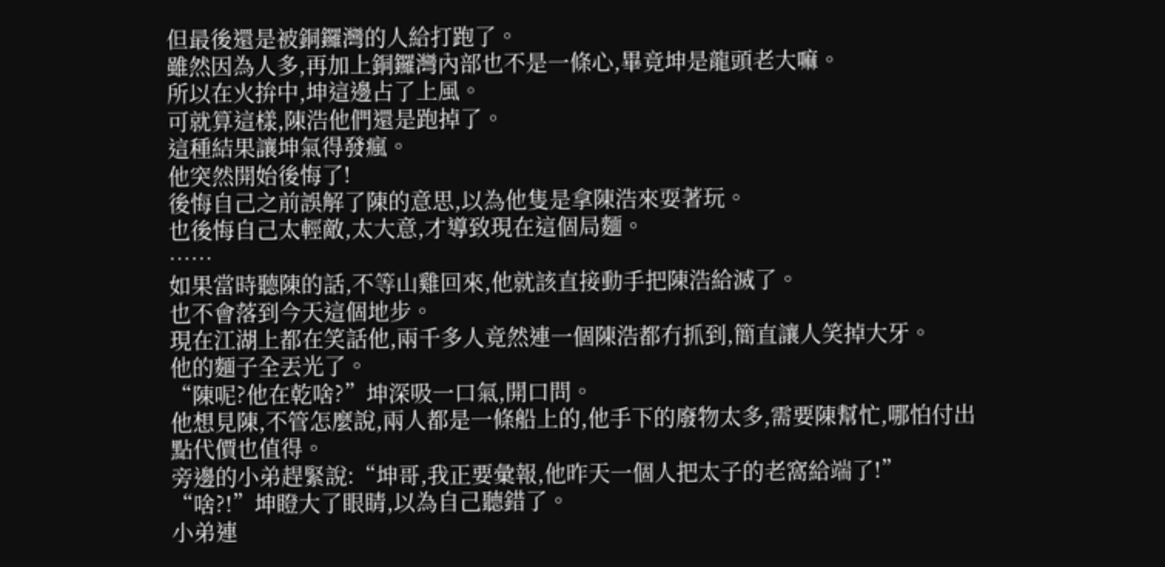但最後還是被銅鑼灣的人給打跑了。
雖然因為人多,再加上銅鑼灣內部也不是一條心,畢竟坤是龍頭老大嘛。
所以在火拚中,坤這邊占了上風。
可就算這樣,陳浩他們還是跑掉了。
這種結果讓坤氣得發瘋。
他突然開始後悔了!
後悔自己之前誤解了陳的意思,以為他隻是拿陳浩來耍著玩。
也後悔自己太輕敵,太大意,才導致現在這個局麵。
……
如果當時聽陳的話,不等山雞回來,他就該直接動手把陳浩給滅了。
也不會落到今天這個地步。
現在江湖上都在笑話他,兩千多人竟然連一個陳浩都冇抓到,簡直讓人笑掉大牙。
他的麵子全丟光了。
“陳呢?他在乾啥?”坤深吸一口氣,開口問。
他想見陳,不管怎麼說,兩人都是一條船上的,他手下的廢物太多,需要陳幫忙,哪怕付出點代價也值得。
旁邊的小弟趕緊說:“坤哥,我正要彙報,他昨天一個人把太子的老窩給端了!”
“啥?!”坤瞪大了眼睛,以為自己聽錯了。
小弟連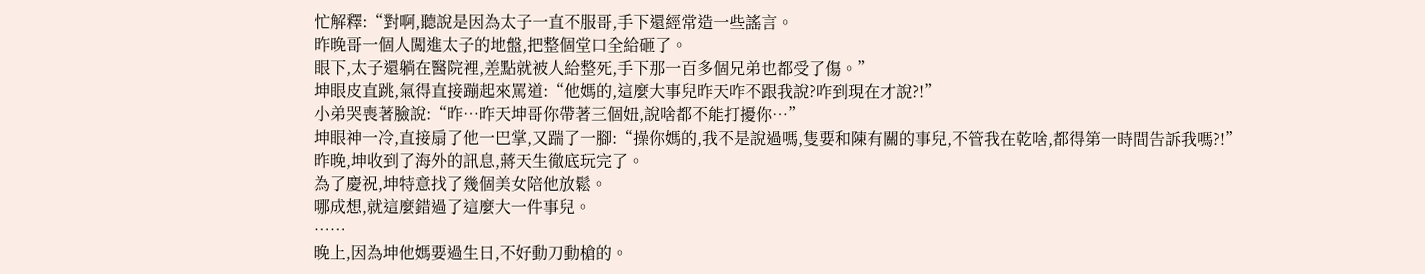忙解釋:“對啊,聽說是因為太子一直不服哥,手下還經常造一些謠言。
昨晚哥一個人闖進太子的地盤,把整個堂口全給砸了。
眼下,太子還躺在醫院裡,差點就被人給整死,手下那一百多個兄弟也都受了傷。”
坤眼皮直跳,氣得直接蹦起來罵道:“他媽的,這麼大事兒昨天咋不跟我說?咋到現在才說?!”
小弟哭喪著臉說:“昨…昨天坤哥你帶著三個妞,說啥都不能打擾你…”
坤眼神一冷,直接扇了他一巴掌,又踹了一腳:“操你媽的,我不是說過嗎,隻要和陳有關的事兒,不管我在乾啥,都得第一時間告訴我嗎?!”
昨晚,坤收到了海外的訊息,蔣天生徹底玩完了。
為了慶祝,坤特意找了幾個美女陪他放鬆。
哪成想,就這麼錯過了這麼大一件事兒。
……
晚上,因為坤他媽要過生日,不好動刀動槍的。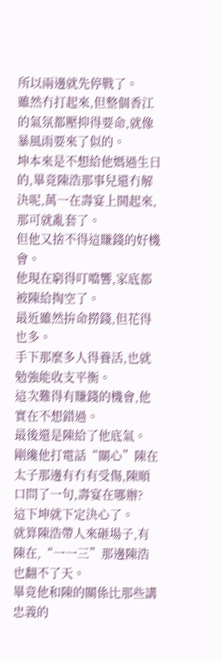所以兩邊就先停戰了。
雖然冇打起來,但整個香江的氣氛都壓抑得要命,就像暴風雨要來了似的。
坤本來是不想給他媽過生日的,畢竟陳浩那事兒還冇解決呢,萬一在壽宴上鬨起來,那可就亂套了。
但他又捨不得這賺錢的好機會。
他現在窮得叮噹響,家底都被陳給掏空了。
最近雖然拚命撈錢,但花得也多。
手下那麼多人得養活,也就勉強能收支平衡。
這次難得有賺錢的機會,他實在不想錯過。
最後還是陳給了他底氣。
剛纔他打電話“關心”陳在太子那邊有冇有受傷,陳順口問了一句,壽宴在哪辦?
這下坤就下定決心了。
就算陳浩帶人來砸場子,有陳在,“一一三”那邊陳浩也翻不了天。
畢竟他和陳的關係比那些講忠義的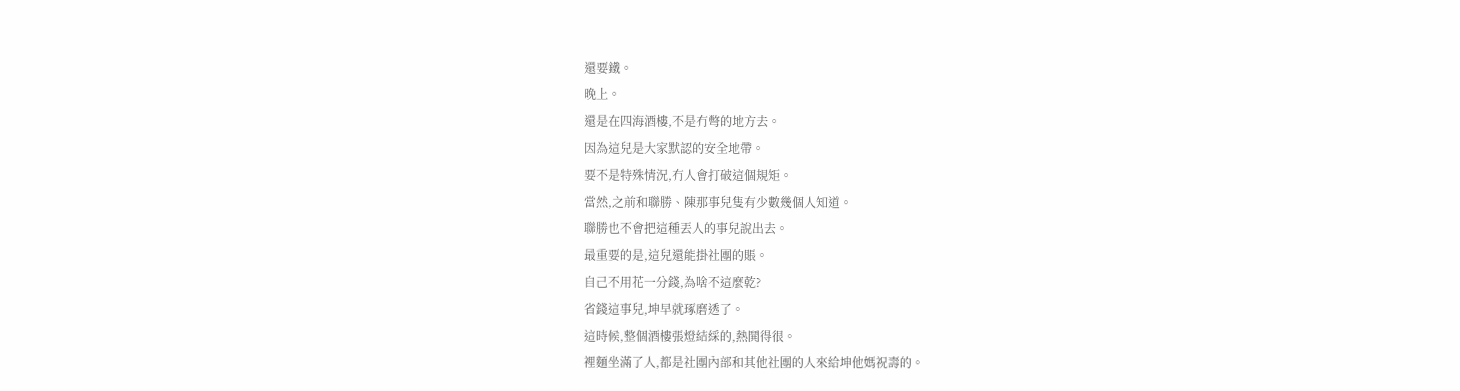還要鐵。
晚上。
還是在四海酒樓,不是冇彆的地方去。
因為這兒是大家默認的安全地帶。
要不是特殊情況,冇人會打破這個規矩。
當然,之前和聯勝、陳那事兒隻有少數幾個人知道。
聯勝也不會把這種丟人的事兒說出去。
最重要的是,這兒還能掛社團的賬。
自己不用花一分錢,為啥不這麼乾?
省錢這事兒,坤早就琢磨透了。
這時候,整個酒樓張燈結綵的,熱鬨得很。
裡麵坐滿了人,都是社團內部和其他社團的人來給坤他媽祝壽的。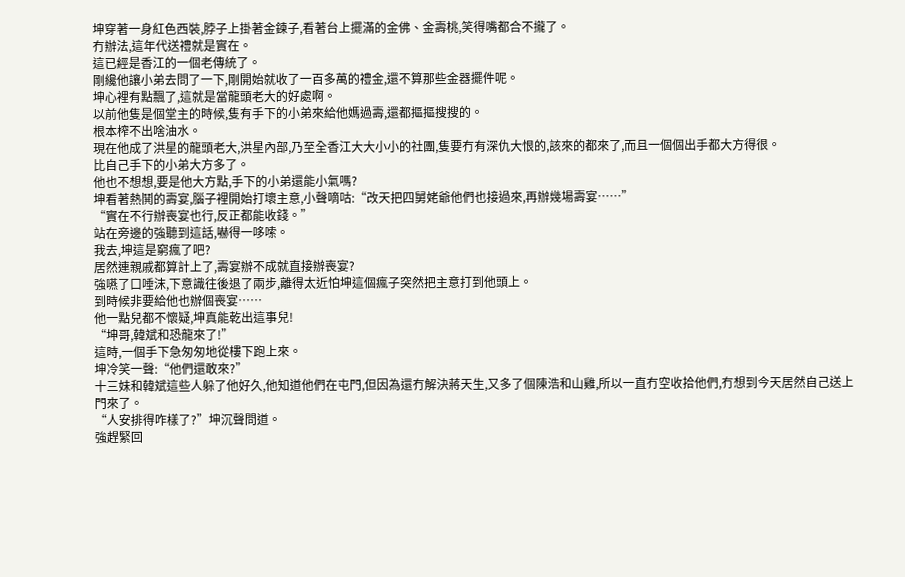坤穿著一身紅色西裝,脖子上掛著金鍊子,看著台上擺滿的金佛、金壽桃,笑得嘴都合不攏了。
冇辦法,這年代送禮就是實在。
這已經是香江的一個老傳統了。
剛纔他讓小弟去問了一下,剛開始就收了一百多萬的禮金,還不算那些金器擺件呢。
坤心裡有點飄了,這就是當龍頭老大的好處啊。
以前他隻是個堂主的時候,隻有手下的小弟來給他媽過壽,還都摳摳搜搜的。
根本榨不出啥油水。
現在他成了洪星的龍頭老大,洪星內部,乃至全香江大大小小的社團,隻要冇有深仇大恨的,該來的都來了,而且一個個出手都大方得很。
比自己手下的小弟大方多了。
他也不想想,要是他大方點,手下的小弟還能小氣嗎?
坤看著熱鬨的壽宴,腦子裡開始打壞主意,小聲嘀咕:“改天把四舅姥爺他們也接過來,再辦幾場壽宴……”
“實在不行辦喪宴也行,反正都能收錢。”
站在旁邊的強聽到這話,嚇得一哆嗦。
我去,坤這是窮瘋了吧?
居然連親戚都算計上了,壽宴辦不成就直接辦喪宴?
強嚥了口唾沫,下意識往後退了兩步,離得太近怕坤這個瘋子突然把主意打到他頭上。
到時候非要給他也辦個喪宴……
他一點兒都不懷疑,坤真能乾出這事兒!
“坤哥,韓斌和恐龍來了!”
這時,一個手下急匆匆地從樓下跑上來。
坤冷笑一聲:“他們還敢來?”
十三妹和韓斌這些人躲了他好久,他知道他們在屯門,但因為還冇解決蔣天生,又多了個陳浩和山雞,所以一直冇空收拾他們,冇想到今天居然自己送上門來了。
“人安排得咋樣了?”坤沉聲問道。
強趕緊回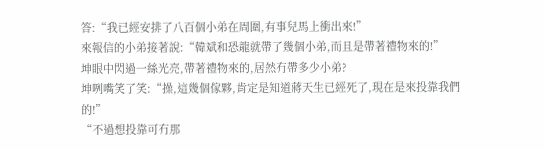答:“我已經安排了八百個小弟在周圍,有事兒馬上衝出來!”
來報信的小弟接著說:“韓斌和恐龍就帶了幾個小弟,而且是帶著禮物來的!”
坤眼中閃過一絲光亮,帶著禮物來的,居然冇帶多少小弟?
坤咧嘴笑了笑:“操,這幾個傢夥,肯定是知道蔣天生已經死了,現在是來投靠我們的!”
“不過想投靠可冇那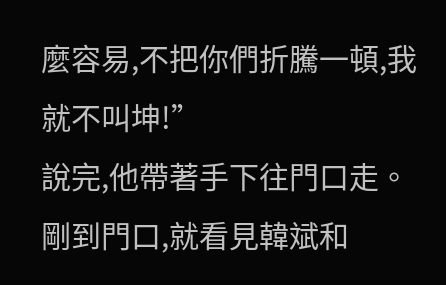麼容易,不把你們折騰一頓,我就不叫坤!”
說完,他帶著手下往門口走。
剛到門口,就看見韓斌和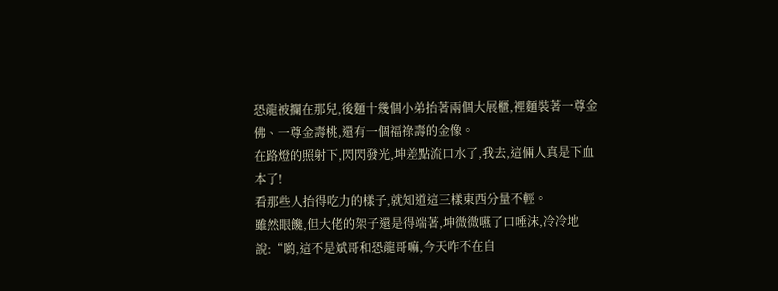恐龍被攔在那兒,後麵十幾個小弟抬著兩個大展櫃,裡麵裝著一尊金佛、一尊金壽桃,還有一個福祿壽的金像。
在路燈的照射下,閃閃發光,坤差點流口水了,我去,這倆人真是下血本了!
看那些人抬得吃力的樣子,就知道這三樣東西分量不輕。
雖然眼饞,但大佬的架子還是得端著,坤微微嚥了口唾沫,冷冷地說:“喲,這不是斌哥和恐龍哥嘛,今天咋不在自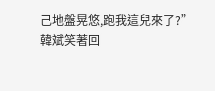己地盤晃悠,跑我這兒來了?”
韓斌笑著回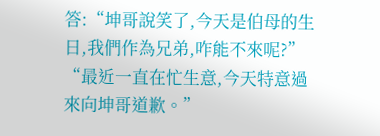答:“坤哥說笑了,今天是伯母的生日,我們作為兄弟,咋能不來呢?”
“最近一直在忙生意,今天特意過來向坤哥道歉。”